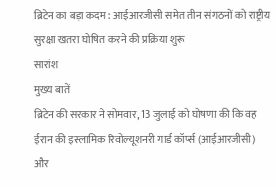ब्रिटेन का बड़ा कदम: आईआरजीसी समेत तीन संगठनों को राष्ट्रीय सुरक्षा खतरा घोषित करने की प्रक्रिया शुरू
सारांश
मुख्य बातें
ब्रिटेन की सरकार ने सोमवार, 13 जुलाई को घोषणा की कि वह ईरान की इस्लामिक रिवोल्यूशनरी गार्ड कॉर्प्स (आईआरजीसी) और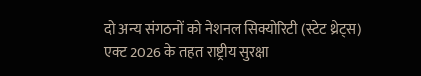दो अन्य संगठनों को नेशनल सिक्योरिटी (स्टेट थ्रेट्स) एक्ट 2026 के तहत राष्ट्रीय सुरक्षा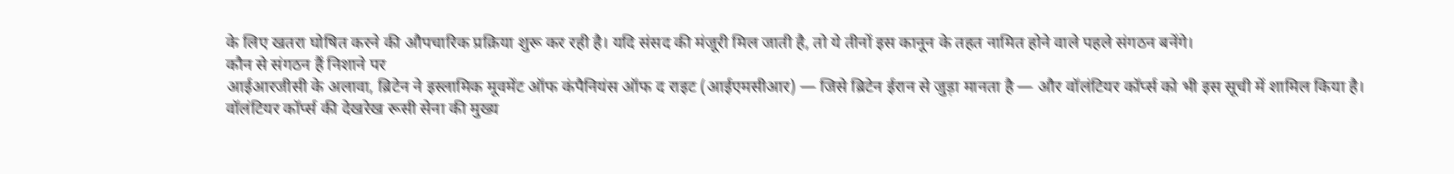के लिए खतरा घोषित करने की औपचारिक प्रक्रिया शुरू कर रही है। यदि संसद की मंजूरी मिल जाती है, तो ये तीनों इस कानून के तहत नामित होने वाले पहले संगठन बनेंगे।
कौन से संगठन हैं निशाने पर
आईआरजीसी के अलावा, ब्रिटेन ने इस्लामिक मूवमेंट ऑफ कंपैनियंस ऑफ द राइट (आईएमसीआर) — जिसे ब्रिटेन ईरान से जुड़ा मानता है — और वॉलंटियर कॉर्प्स को भी इस सूची में शामिल किया है। वॉलंटियर कॉर्प्स की देखरेख रूसी सेना की मुख्य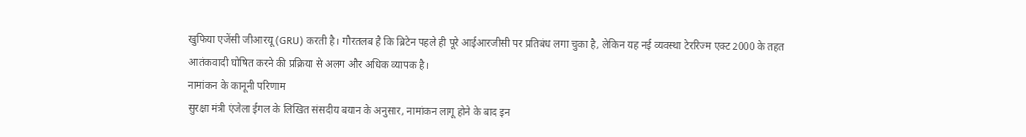खुफिया एजेंसी जीआरयू (GRU) करती है। गौरतलब है कि ब्रिटेन पहले ही पूरे आईआरजीसी पर प्रतिबंध लगा चुका है, लेकिन यह नई व्यवस्था टेररिज्म एक्ट 2000 के तहत आतंकवादी घोषित करने की प्रक्रिया से अलग और अधिक व्यापक है।
नामांकन के कानूनी परिणाम
सुरक्षा मंत्री एंजेला ईगल के लिखित संसदीय बयान के अनुसार, नामांकन लागू होने के बाद इन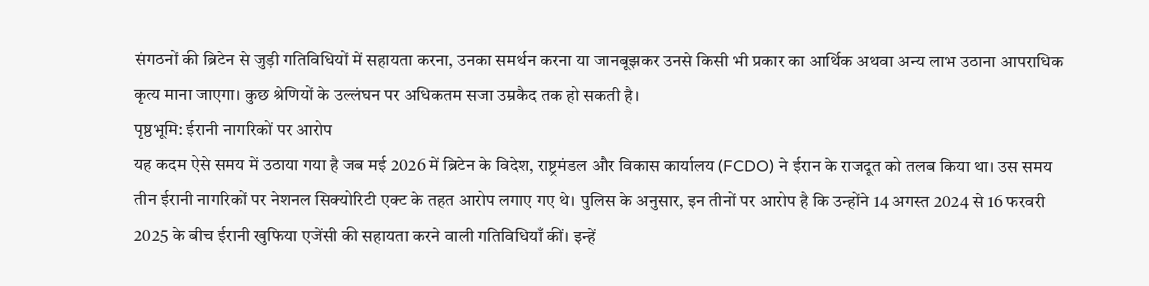संगठनों की ब्रिटेन से जुड़ी गतिविधियों में सहायता करना, उनका समर्थन करना या जानबूझकर उनसे किसी भी प्रकार का आर्थिक अथवा अन्य लाभ उठाना आपराधिक कृत्य माना जाएगा। कुछ श्रेणियों के उल्लंघन पर अधिकतम सजा उम्रकैद तक हो सकती है।
पृष्ठभूमि: ईरानी नागरिकों पर आरोप
यह कदम ऐसे समय में उठाया गया है जब मई 2026 में ब्रिटेन के विदेश, राष्ट्रमंडल और विकास कार्यालय (FCDO) ने ईरान के राजदूत को तलब किया था। उस समय तीन ईरानी नागरिकों पर नेशनल सिक्योरिटी एक्ट के तहत आरोप लगाए गए थे। पुलिस के अनुसार, इन तीनों पर आरोप है कि उन्होंने 14 अगस्त 2024 से 16 फरवरी 2025 के बीच ईरानी खुफिया एजेंसी की सहायता करने वाली गतिविधियाँ कीं। इन्हें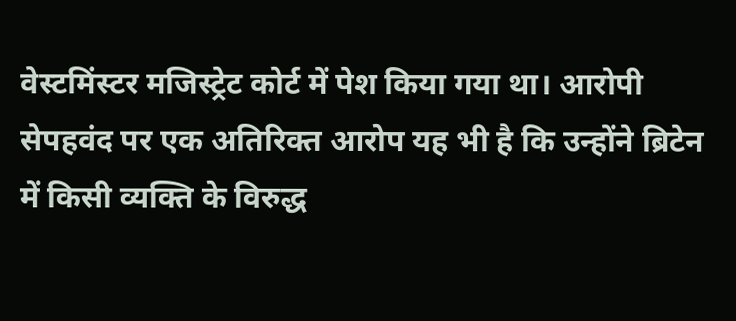वेस्टमिंस्टर मजिस्ट्रेट कोर्ट में पेश किया गया था। आरोपी सेपहवंद पर एक अतिरिक्त आरोप यह भी है कि उन्होंने ब्रिटेन में किसी व्यक्ति के विरुद्ध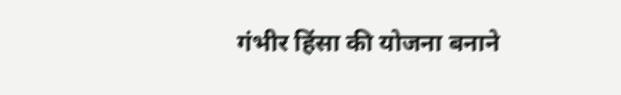गंभीर हिंसा की योजना बनाने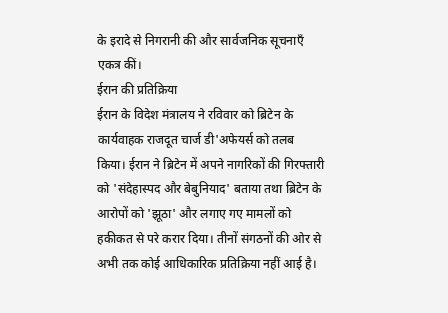के इरादे से निगरानी की और सार्वजनिक सूचनाएँ एकत्र कीं।
ईरान की प्रतिक्रिया
ईरान के विदेश मंत्रालय ने रविवार को ब्रिटेन के कार्यवाहक राजदूत चार्ज डी'अफेयर्स को तलब किया। ईरान ने ब्रिटेन में अपने नागरिकों की गिरफ्तारी को 'संदेहास्पद और बेबुनियाद' बताया तथा ब्रिटेन के आरोपों को 'झूठा' और लगाए गए मामलों को हकीकत से परे करार दिया। तीनों संगठनों की ओर से अभी तक कोई आधिकारिक प्रतिक्रिया नहीं आई है।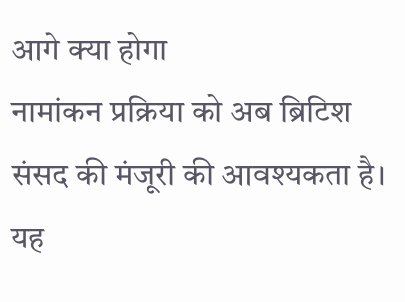आगे क्या होगा
नामांकन प्रक्रिया को अब ब्रिटिश संसद की मंजूरी की आवश्यकता है। यह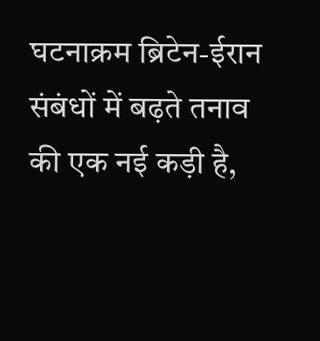घटनाक्रम ब्रिटेन-ईरान संबंधों में बढ़ते तनाव की एक नई कड़ी है,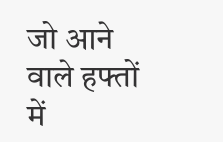जो आने वाले हफ्तों में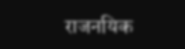राजनयिक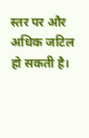स्तर पर और अधिक जटिल हो सकती है।